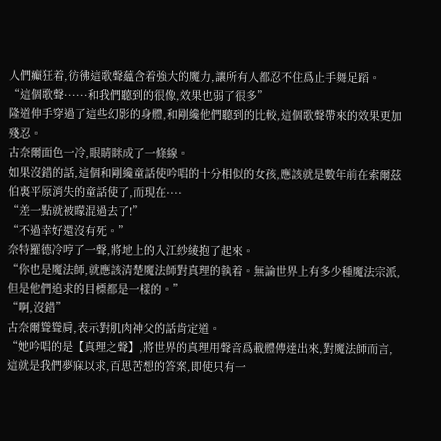人們癲狂着,彷彿這歌聲蘊含着強大的魔力,讓所有人都忍不住爲止手舞足蹈。
“這個歌聲······和我們聽到的很像,效果也弱了很多”
隆道伸手穿過了這些幻影的身體,和剛纔他們聽到的比較,這個歌聲帶來的效果更加殘忍。
古奈爾面色一冷,眼睛眯成了一條線。
如果沒錯的話,這個和剛纔童話使吟唱的十分相似的女孩,應該就是數年前在索爾茲伯裏平原消失的童話使了,而現在····
“差一點就被矇混過去了!”
“不過幸好還沒有死。”
奈特羅德冷哼了一聲,將地上的入江紗綾抱了起來。
“你也是魔法師,就應該清楚魔法師對真理的執着。無論世界上有多少種魔法宗派,但是他們追求的目標都是一樣的。”
“啊,沒錯”
古奈爾聳聳肩,表示對肌肉神父的話肯定道。
“她吟唱的是【真理之聲】,將世界的真理用聲音爲載體傳達出來,對魔法師而言,這就是我們夢寐以求,百思苦想的答案,即使只有一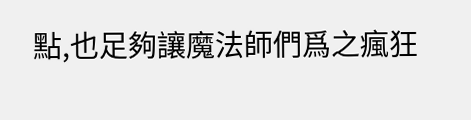點,也足夠讓魔法師們爲之瘋狂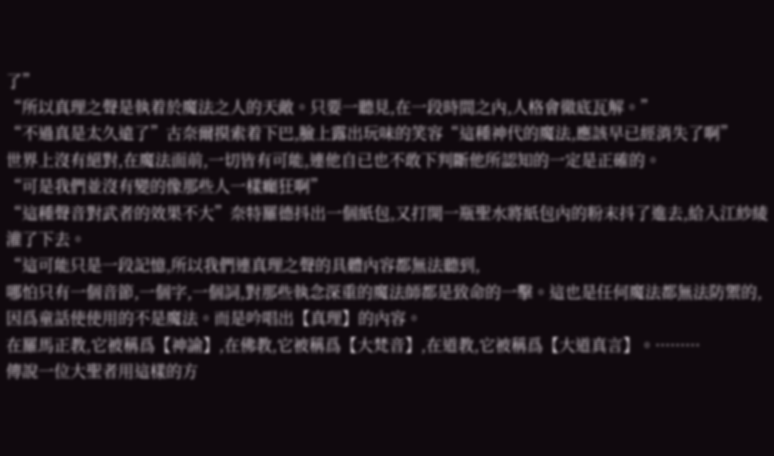了”
“所以真理之聲是執着於魔法之人的天敵。只要一聽見,在一段時間之內,人格會徹底瓦解。”
“不過真是太久遠了”古奈爾摸索着下巴,臉上露出玩味的笑容“這種神代的魔法,應該早已經消失了啊”
世界上沒有絕對,在魔法面前,一切皆有可能,連他自已也不敢下判斷他所認知的一定是正確的。
“可是我們並沒有變的像那些人一樣癲狂啊”
“這種聲音對武者的效果不大”奈特羅德抖出一個紙包,又打開一瓶聖水將紙包內的粉末抖了進去,給入江紗綾灌了下去。
“這可能只是一段記憶,所以我們連真理之聲的具體內容都無法聽到,
哪怕只有一個音節,一個字,一個詞,對那些執念深重的魔法師都是致命的一擊。這也是任何魔法都無法防禦的,因爲童話使使用的不是魔法。而是吟唱出【真理】的內容。
在羅馬正教,它被稱爲【神諭】,在佛教,它被稱爲【大梵音】,在道教,它被稱爲【大道真言】。·········
傳說一位大聖者用這樣的方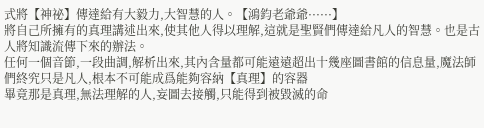式將【神祕】傳達給有大毅力,大智慧的人。【鴻鈞老爺爺······】
將自己所擁有的真理講述出來,使其他人得以理解,這就是聖賢們傳達給凡人的智慧。也是古人將知識流傳下來的辦法。
任何一個音節,一段曲調,解析出來,其內含量都可能遠遠超出十幾座圖書館的信息量,魔法師們終究只是凡人,根本不可能成爲能夠容納【真理】的容器
畢竟那是真理,無法理解的人,妄圖去接觸,只能得到被毀滅的命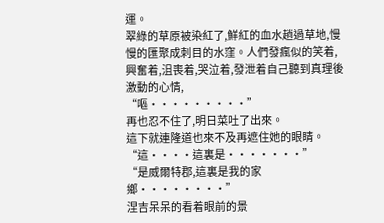運。
翠綠的草原被染紅了,鮮紅的血水趟過草地,慢慢的匯聚成刺目的水窪。人們發瘋似的笑着,興奮着,沮喪着,哭泣着,發泄着自己聽到真理後激動的心情,
“嘔·········”
再也忍不住了,明日菜吐了出來。
這下就連隆道也來不及再遮住她的眼睛。
“這····這裏是·······”
“是威爾特郡,這裏是我的家鄉········”
涅吉呆呆的看着眼前的景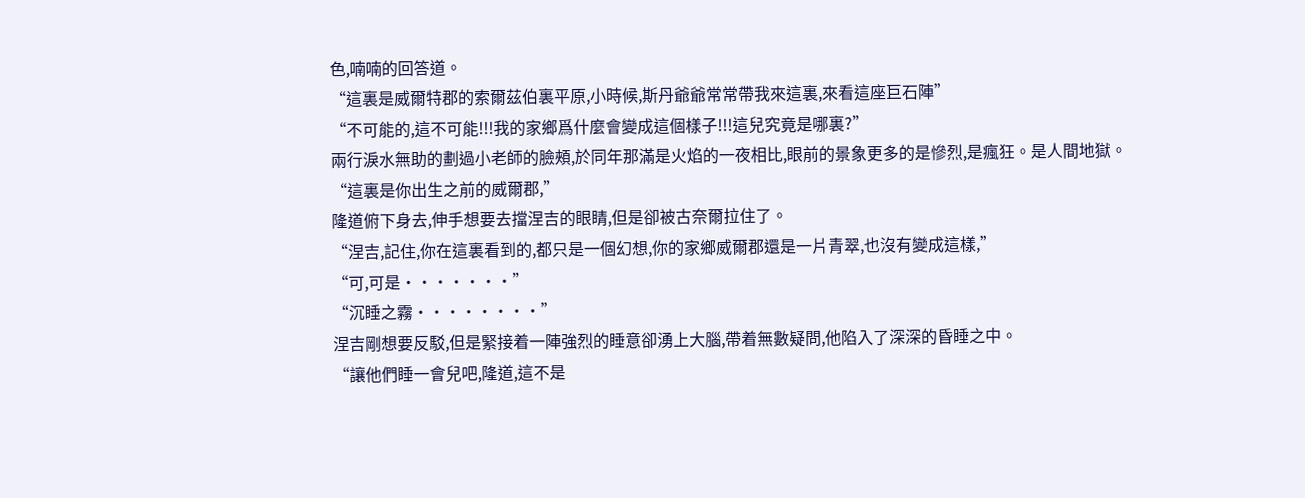色,喃喃的回答道。
“這裏是威爾特郡的索爾茲伯裏平原,小時候,斯丹爺爺常常帶我來這裏,來看這座巨石陣”
“不可能的,這不可能!!!我的家鄉爲什麼會變成這個樣子!!!這兒究竟是哪裏?”
兩行淚水無助的劃過小老師的臉頰,於同年那滿是火焰的一夜相比,眼前的景象更多的是慘烈,是瘋狂。是人間地獄。
“這裏是你出生之前的威爾郡,”
隆道俯下身去,伸手想要去擋涅吉的眼睛,但是卻被古奈爾拉住了。
“涅吉,記住,你在這裏看到的,都只是一個幻想,你的家鄉威爾郡還是一片青翠,也沒有變成這樣,”
“可,可是·······”
“沉睡之霧········”
涅吉剛想要反駁,但是緊接着一陣強烈的睡意卻湧上大腦,帶着無數疑問,他陷入了深深的昏睡之中。
“讓他們睡一會兒吧,隆道,這不是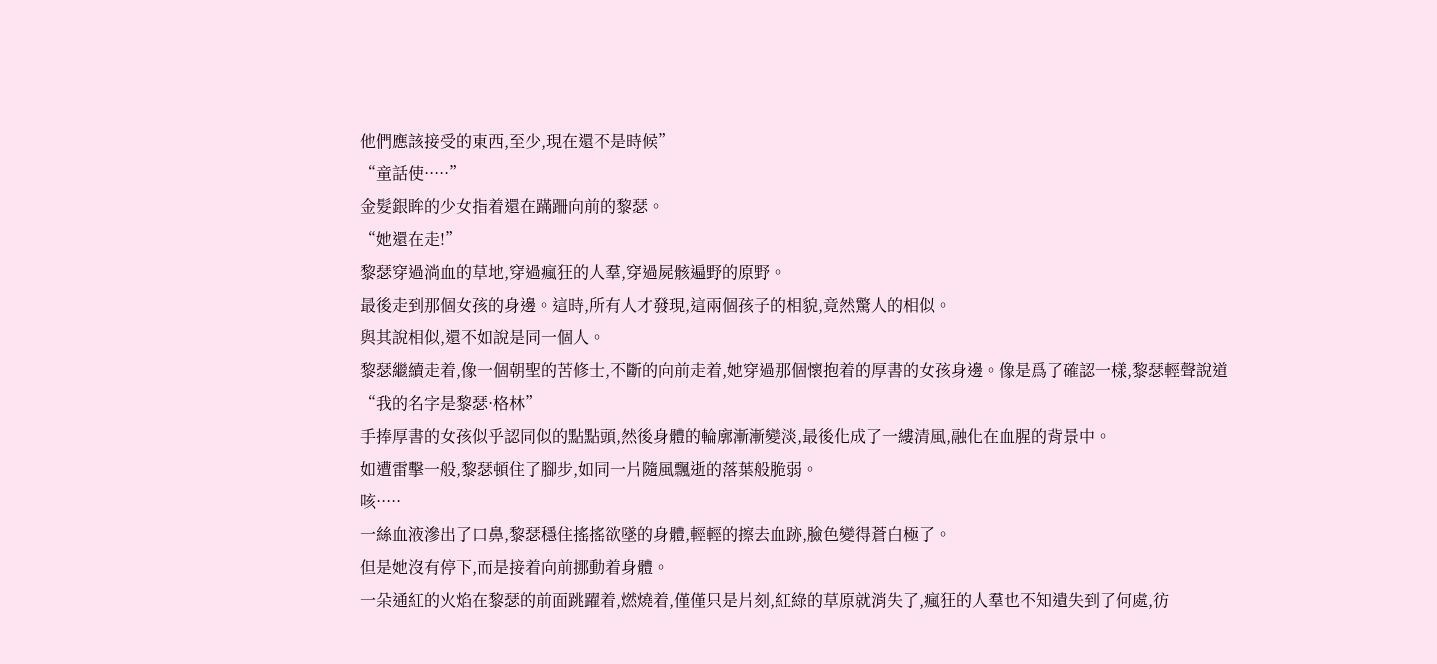他們應該接受的東西,至少,現在還不是時候”
“童話使·····”
金髮銀眸的少女指着還在蹣跚向前的黎瑟。
“她還在走!”
黎瑟穿過淌血的草地,穿過瘋狂的人羣,穿過屍骸遍野的原野。
最後走到那個女孩的身邊。這時,所有人才發現,這兩個孩子的相貌,竟然驚人的相似。
與其說相似,還不如說是同一個人。
黎瑟繼續走着,像一個朝聖的苦修士,不斷的向前走着,她穿過那個懷抱着的厚書的女孩身邊。像是爲了確認一樣,黎瑟輕聲說道
“我的名字是黎瑟·格林”
手捧厚書的女孩似乎認同似的點點頭,然後身體的輪廓漸漸變淡,最後化成了一縷清風,融化在血腥的背景中。
如遭雷擊一般,黎瑟頓住了腳步,如同一片隨風飄逝的落葉般脆弱。
咳·····
一絲血液滲出了口鼻,黎瑟穩住搖搖欲墜的身體,輕輕的擦去血跡,臉色變得蒼白極了。
但是她沒有停下,而是接着向前挪動着身體。
一朵通紅的火焰在黎瑟的前面跳躍着,燃燒着,僅僅只是片刻,紅綠的草原就消失了,瘋狂的人羣也不知遺失到了何處,彷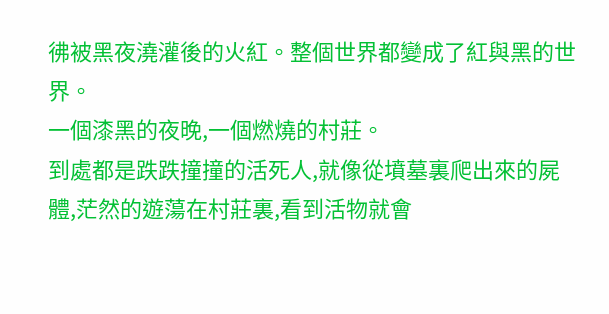彿被黑夜澆灌後的火紅。整個世界都變成了紅與黑的世界。
一個漆黑的夜晚,一個燃燒的村莊。
到處都是跌跌撞撞的活死人,就像從墳墓裏爬出來的屍體,茫然的遊蕩在村莊裏,看到活物就會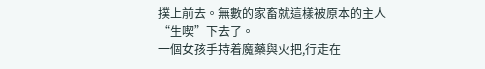撲上前去。無數的家畜就這樣被原本的主人“生喫”下去了。
一個女孩手持着魔藥與火把,行走在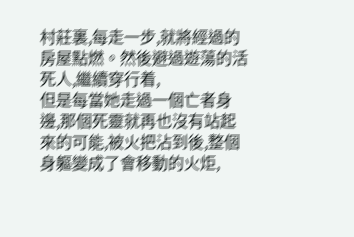村莊裏,每走一步,就將經過的房屋點燃。然後避過遊蕩的活死人,繼續穿行着,
但是每當她走過一個亡者身邊,那個死靈就再也沒有站起來的可能,被火把沾到後,整個身軀變成了會移動的火炬,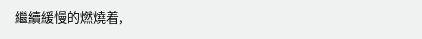繼續緩慢的燃燒着,